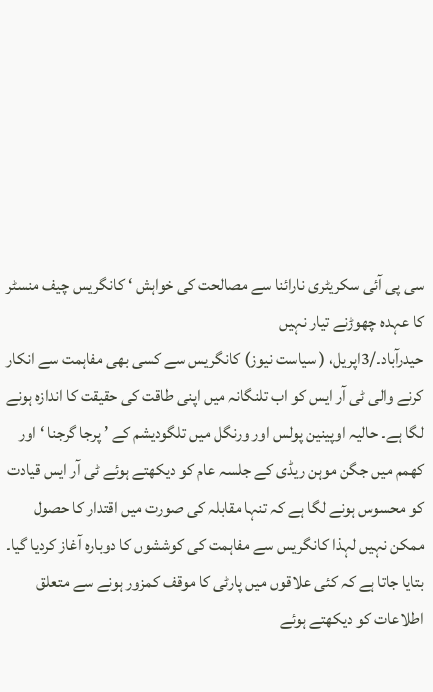سی پی آئی سکریٹری نارائنا سے مصالحت کی خواہش ‘ کانگریس چیف منسٹر کا عہدہ چھوڑنے تیار نہیں
حیدرآباد۔/3اپریل، ( سیاست نیوز) کانگریس سے کسی بھی مفاہمت سے انکار کرنے والی ٹی آر ایس کو اب تلنگانہ میں اپنی طاقت کی حقیقت کا اندازہ ہونے لگا ہے۔ حالیہ اوپینین پولس اور ورنگل میں تلگودیشم کے ’ پرجا گرجنا ‘ اور کھمم میں جگن موہن ریڈی کے جلسہ عام کو دیکھتے ہوئے ٹی آر ایس قیادت کو محسوس ہونے لگا ہے کہ تنہا مقابلہ کی صورت میں اقتدار کا حصول ممکن نہیں لہذا کانگریس سے مفاہمت کی کوششوں کا دوبارہ آغاز کردیا گیا۔ بتایا جاتا ہے کہ کئی علاقوں میں پارٹی کا موقف کمزور ہونے سے متعلق اطلاعات کو دیکھتے ہوئے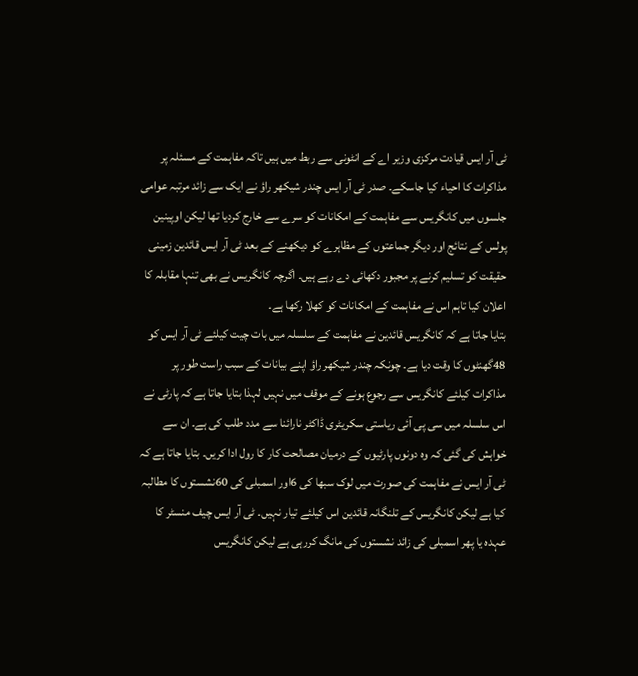ٹی آر ایس قیادت مرکزی وزیر اے کے انٹونی سے ربط میں ہیں تاکہ مفاہمت کے مسئلہ پر مذاکرات کا احیاء کیا جاسکے۔ صدر ٹی آر ایس چندر شیکھر راؤ نے ایک سے زائد مرتبہ عوامی جلسوں میں کانگریس سے مفاہمت کے امکانات کو سرے سے خارج کردیا تھا لیکن اوپینین پولس کے نتائج اور دیگر جماعتوں کے مظاہرے کو دیکھنے کے بعد ٹی آر ایس قائدین زمینی حقیقت کو تسلیم کرنے پر مجبور دکھائی دے رہے ہیں۔ اگرچہ کانگریس نے بھی تنہا مقابلہ کا اعلان کیا تاہم اس نے مفاہمت کے امکانات کو کھلا رکھا ہے۔
بتایا جاتا ہے کہ کانگریس قائدین نے مفاہمت کے سلسلہ میں بات چیت کیلئے ٹی آر ایس کو 48گھنٹوں کا وقت دیا ہے۔ چونکہ چندر شیکھر راؤ اپنے بیانات کے سبب راست طور پر مذاکرات کیلئے کانگریس سے رجوع ہونے کے موقف میں نہیں لہذا بتایا جاتا ہے کہ پارٹی نے اس سلسلہ میں سی پی آئی ریاستی سکریٹری ڈاکٹر نارائنا سے مدد طلب کی ہے۔ ان سے خواہش کی گئی کہ وہ دونوں پارٹیوں کے درمیان مصالحت کار کا رول ادا کریں۔ بتایا جاتا ہے کہ ٹی آر ایس نے مفاہمت کی صورت میں لوک سبھا کی 6اور اسمبلی کی 60نشستوں کا مطالبہ کیا ہے لیکن کانگریس کے تلنگانہ قائدین اس کیلئے تیار نہیں۔ ٹی آر ایس چیف منسٹر کا عہدہ یا پھر اسمبلی کی زائد نشستوں کی مانگ کررہی ہے لیکن کانگریس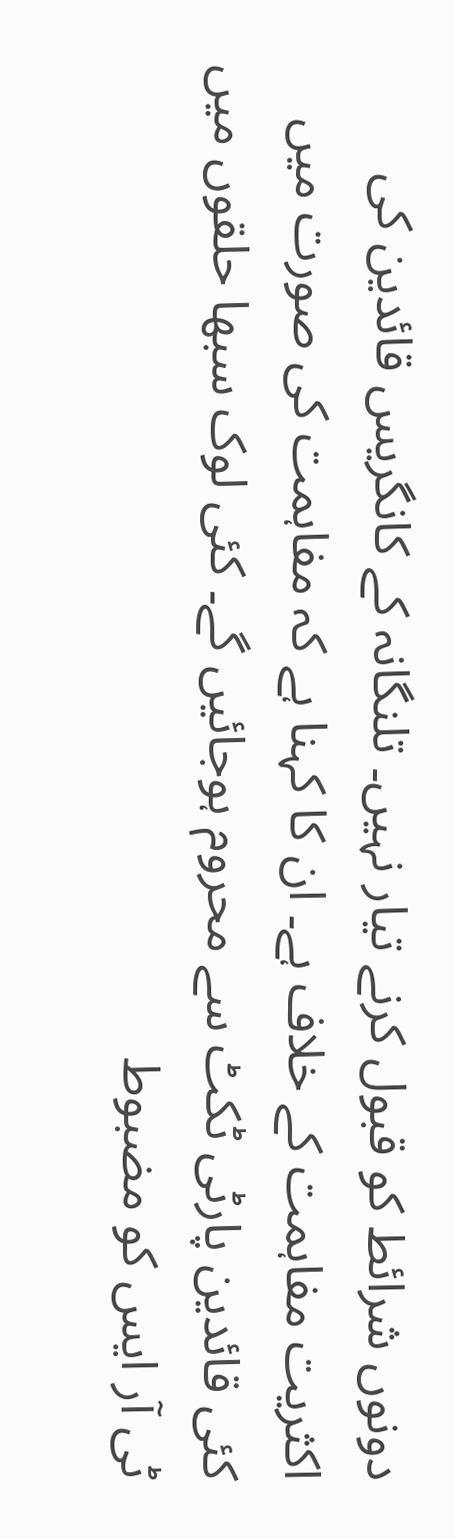دونوں شرائط کو قبول کرنے تیار نہیں۔ تلنگانہ کے کانگریس قائدین کی اکثریت مفاہمت کے خلاف ہے۔ ان کا کہنا ہے کہ مفاہمت کی صورت میں کئی قائدین پارٹی ٹکٹ سے محروم ہوجائیں گے۔ کئی لوک سبھا حلقوں میں ٹی آر ایس کو مضبوط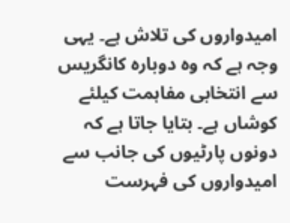امیدواروں کی تلاش ہے۔ یہی وجہ ہے کہ وہ دوبارہ کانگریس سے انتخابی مفاہمت کیلئے کوشاں ہے۔ بتایا جاتا ہے کہ دونوں پارٹیوں کی جانب سے امیدواروں کی فہرست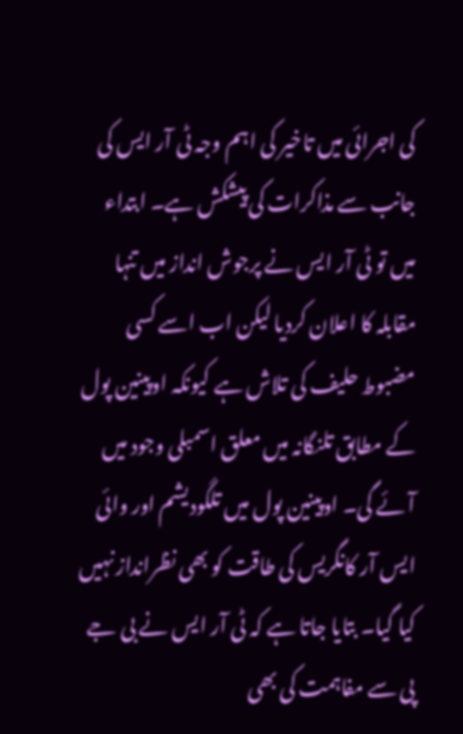کی اجرائی میں تاخیر کی اہم وجہ ٹی آر ایس کی جانب سے مذاکرات کی پیشکش ہے۔ ابتداء میں تو ٹی آر ایس نے پرجوش انداز میں تنہا مقابلہ کا اعلان کردیا لیکن اب اسے کسی مضبوط حلیف کی تلاش ہے کیونکہ اوپینین پول کے مطابق تلنگانہ میں معلق اسمبلی وجود میں آئے گی۔ اوپینین پول میں تلگودیشم اور وائی ایس آر کانگریس کی طاقت کو بھی نظرانداز نہیں کیا گیا۔ بتایا جاتا ہے کہ ٹی آر ایس نے بی جے پی سے مفاہمت کی بھی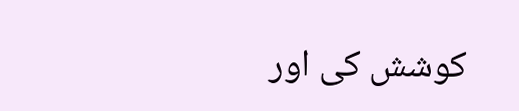کوشش کی اور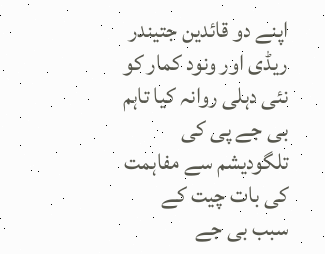اپنے دو قائدین جتیندر ریڈی اور ونود کمار کو نئی دہلی روانہ کیا تاہم بی جے پی کی تلگودیشم سے مفاہمت کی بات چیت کے سبب بی جے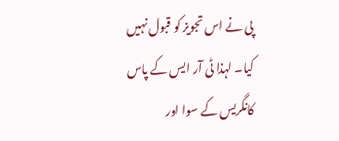پی نے اس تجویز کو قبول نہیں کیا۔ لہذا ٹی آر ایس کے پاس کانگریس کے سوا اور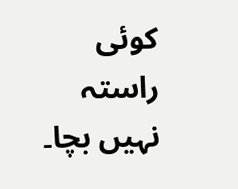کوئی راستہ نہیں بچا۔